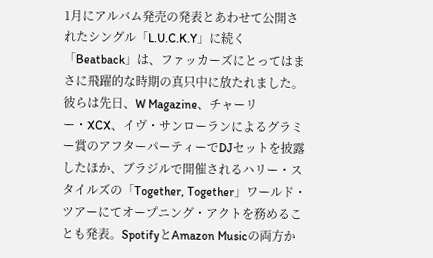1月にアルバム発売の発表とあわせて公開されたシングル「L.U.C.K.Y」に続く「Beatback」は、ファッカーズにとってはまさに飛躍的な時期の真只中に放たれました。彼らは先日、W Magazine、チャーリー・XCX、イヴ・サンローランによるグラミー賞のアフターパーティーでDJセットを披露したほか、ブラジルで開催されるハリー・スタイルズの「Together, Together」ワールド・ツアーにてオープニング・アクトを務めることも発表。SpotifyとAmazon Musicの両方か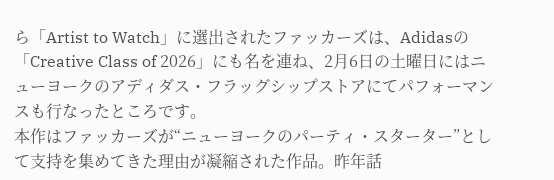ら「Artist to Watch」に選出されたファッカーズは、Adidasの「Creative Class of 2026」にも名を連ね、2月6日の土曜日にはニューヨークのアディダス・フラッグシップストアにてパフォーマンスも行なったところです。
本作はファッカーズが“ニューヨークのパーティ・スターター”として支持を集めてきた理由が凝縮された作品。昨年話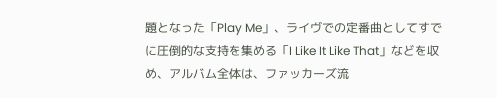題となった「Play Me」、ライヴでの定番曲としてすでに圧倒的な支持を集める「I Like It Like That」などを収め、アルバム全体は、ファッカーズ流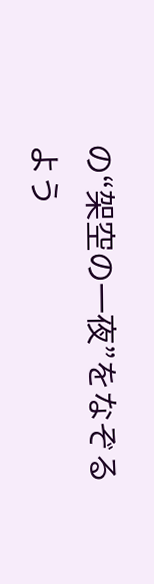の“架空の一夜”をなぞるよう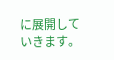に展開していきます。